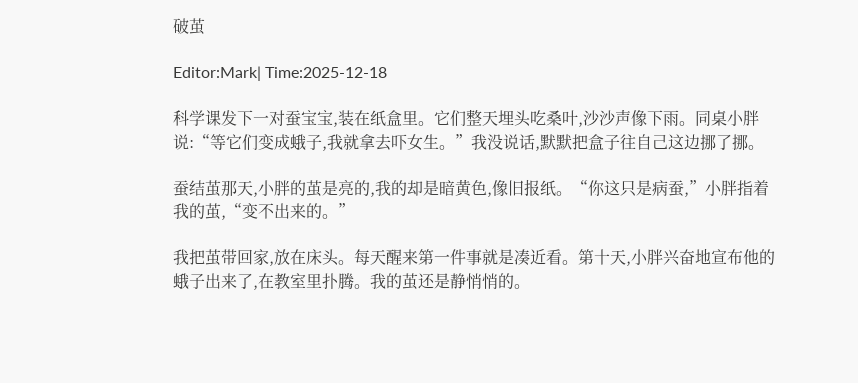破茧

Editor:Mark| Time:2025-12-18

科学课发下一对蚕宝宝,装在纸盒里。它们整天埋头吃桑叶,沙沙声像下雨。同桌小胖说:“等它们变成蛾子,我就拿去吓女生。”我没说话,默默把盒子往自己这边挪了挪。

蚕结茧那天,小胖的茧是亮的,我的却是暗黄色,像旧报纸。“你这只是病蚕,”小胖指着我的茧,“变不出来的。”

我把茧带回家,放在床头。每天醒来第一件事就是凑近看。第十天,小胖兴奋地宣布他的蛾子出来了,在教室里扑腾。我的茧还是静悄悄的。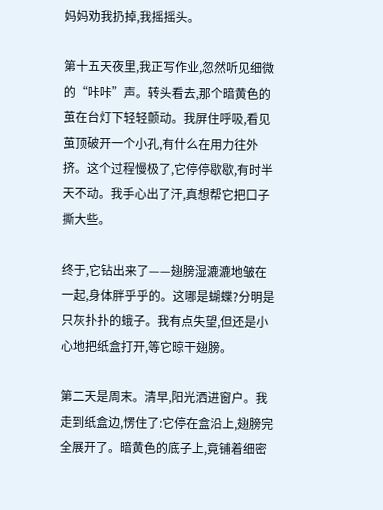妈妈劝我扔掉,我摇摇头。

第十五天夜里,我正写作业,忽然听见细微的“咔咔”声。转头看去,那个暗黄色的茧在台灯下轻轻颤动。我屏住呼吸,看见茧顶破开一个小孔,有什么在用力往外挤。这个过程慢极了,它停停歇歇,有时半天不动。我手心出了汗,真想帮它把口子撕大些。

终于,它钻出来了——翅膀湿漉漉地皱在一起,身体胖乎乎的。这哪是蝴蝶?分明是只灰扑扑的蛾子。我有点失望,但还是小心地把纸盒打开,等它晾干翅膀。

第二天是周末。清早,阳光洒进窗户。我走到纸盒边,愣住了:它停在盒沿上,翅膀完全展开了。暗黄色的底子上,竟铺着细密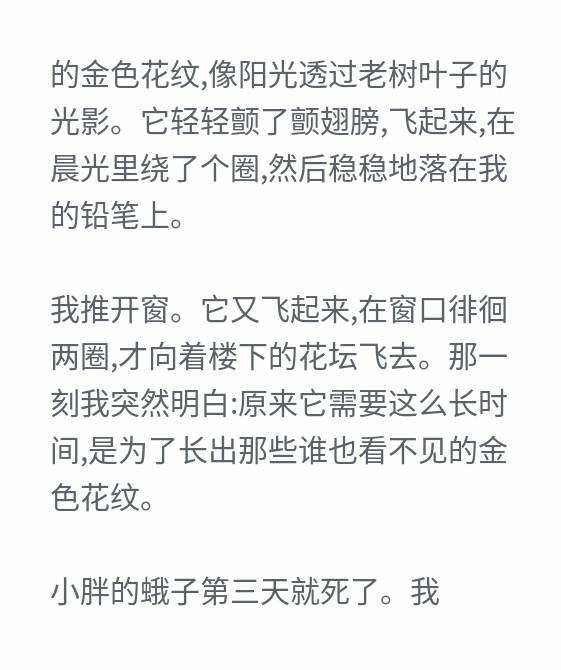的金色花纹,像阳光透过老树叶子的光影。它轻轻颤了颤翅膀,飞起来,在晨光里绕了个圈,然后稳稳地落在我的铅笔上。

我推开窗。它又飞起来,在窗口徘徊两圈,才向着楼下的花坛飞去。那一刻我突然明白:原来它需要这么长时间,是为了长出那些谁也看不见的金色花纹。

小胖的蛾子第三天就死了。我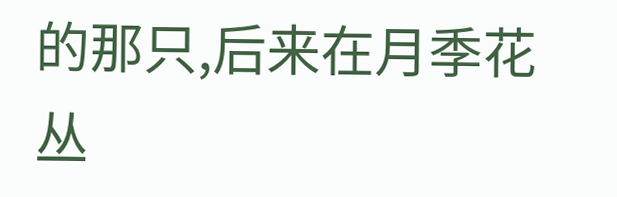的那只,后来在月季花丛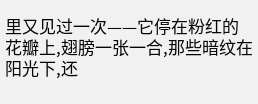里又见过一次——它停在粉红的花瓣上,翅膀一张一合,那些暗纹在阳光下,还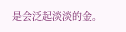是会泛起淡淡的金。